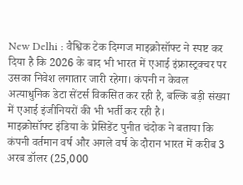New Delhi : वैश्विक टेक दिग्गज माइक्रोसॉफ्ट ने स्पष्ट कर दिया है कि 2026 के बाद भी भारत में एआई इंफ्रास्ट्रक्चर पर उसका निवेश लगातार जारी रहेगा। कंपनी न केवल अत्याधुनिक डेटा सेंटर्स विकसित कर रही है, बल्कि बड़ी संख्या में एआई इंजीनियरों की भी भर्ती कर रही है।
माइक्रोसॉफ्ट इंडिया के प्रेसिडेंट पुनीत चंदोक ने बताया कि कंपनी वर्तमान वर्ष और अगले वर्ष के दौरान भारत में करीब 3 अरब डॉलर (25,000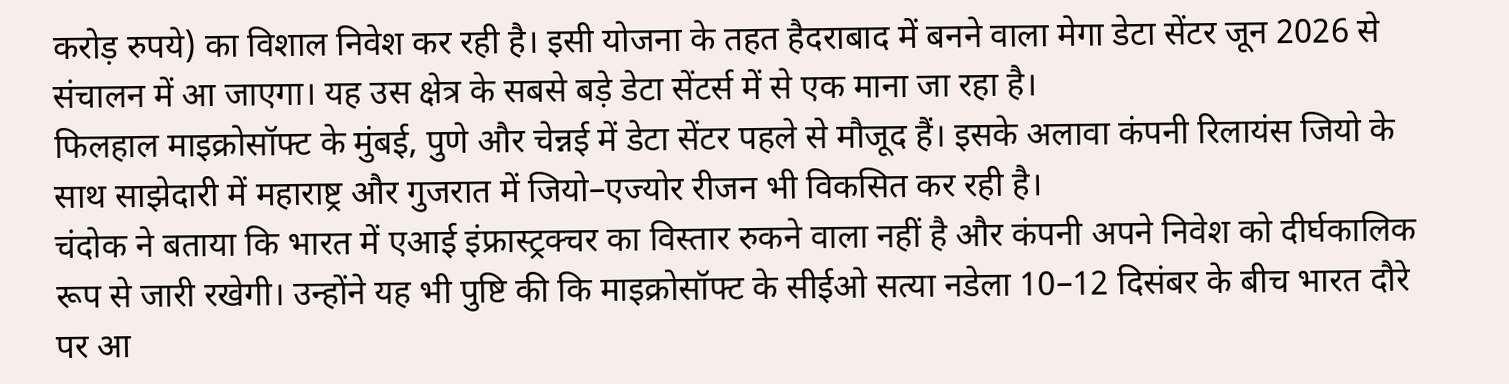करोड़ रुपये) का विशाल निवेश कर रही है। इसी योजना के तहत हैदराबाद में बनने वाला मेगा डेटा सेंटर जून 2026 से संचालन में आ जाएगा। यह उस क्षेत्र के सबसे बड़े डेटा सेंटर्स में से एक माना जा रहा है।
फिलहाल माइक्रोसॉफ्ट के मुंबई, पुणे और चेन्नई में डेटा सेंटर पहले से मौजूद हैं। इसके अलावा कंपनी रिलायंस जियो के साथ साझेदारी में महाराष्ट्र और गुजरात में जियो–एज्योर रीजन भी विकसित कर रही है।
चंदोक ने बताया कि भारत में एआई इंफ्रास्ट्रक्चर का विस्तार रुकने वाला नहीं है और कंपनी अपने निवेश को दीर्घकालिक रूप से जारी रखेगी। उन्होंने यह भी पुष्टि की कि माइक्रोसॉफ्ट के सीईओ सत्या नडेला 10–12 दिसंबर के बीच भारत दौरे पर आ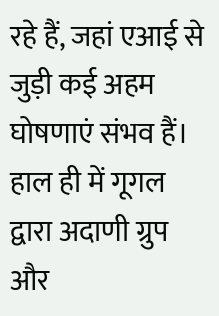रहे हैं, जहां एआई से जुड़ी कई अहम घोषणाएं संभव हैं।
हाल ही में गूगल द्वारा अदाणी ग्रुप और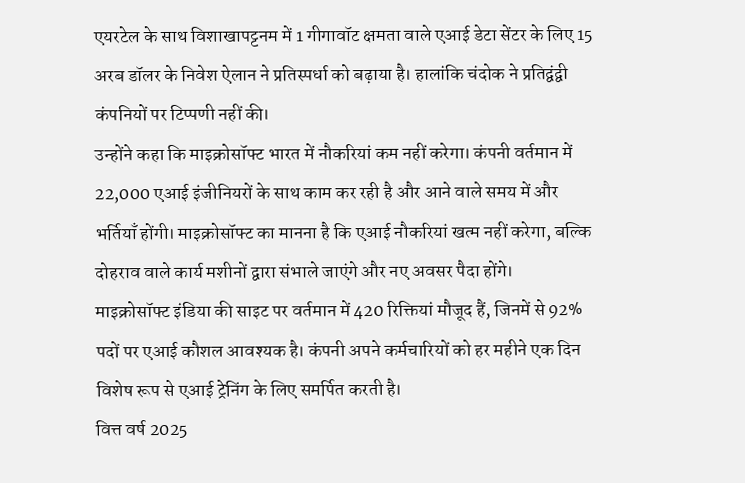एयरटेल के साथ विशाखापट्टनम में 1 गीगावॉट क्षमता वाले एआई डेटा सेंटर के लिए 15 अरब डॉलर के निवेश ऐलान ने प्रतिस्पर्धा को बढ़ाया है। हालांकि चंदोक ने प्रतिद्वंद्वी कंपनियों पर टिप्पणी नहीं की।
उन्होंने कहा कि माइक्रोसॉफ्ट भारत में नौकरियां कम नहीं करेगा। कंपनी वर्तमान में 22,000 एआई इंजीनियरों के साथ काम कर रही है और आने वाले समय में और भर्तियाँ होंगी। माइक्रोसॉफ्ट का मानना है कि एआई नौकरियां खत्म नहीं करेगा, बल्कि दोहराव वाले कार्य मशीनों द्वारा संभाले जाएंगे और नए अवसर पैदा होंगे।
माइक्रोसॉफ्ट इंडिया की साइट पर वर्तमान में 420 रिक्तियां मौजूद हैं, जिनमें से 92% पदों पर एआई कौशल आवश्यक है। कंपनी अपने कर्मचारियों को हर महीने एक दिन विशेष रूप से एआई ट्रेनिंग के लिए समर्पित करती है।
वित्त वर्ष 2025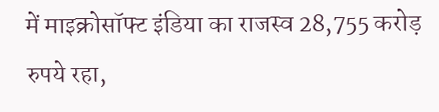में माइक्रोसॉफ्ट इंडिया का राजस्व 28,755 करोड़ रुपये रहा,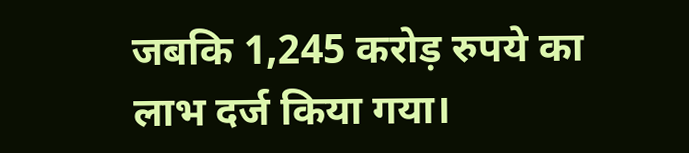जबकि 1,245 करोड़ रुपये का लाभ दर्ज किया गया।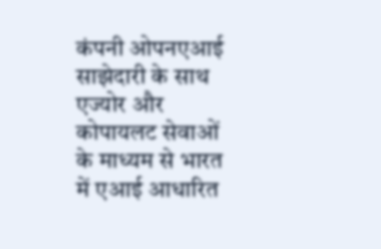कंपनी ओपनएआई साझेदारी के साथ एज्योर और कोपायलट सेवाओं के माध्यम से भारत में एआई आधारित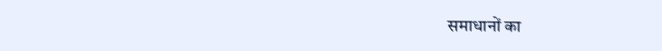समाधानों का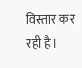विस्तार कर रही है।